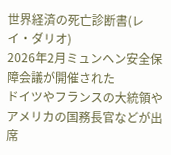世界経済の死亡診断書(レイ・ダリオ)
2026年2月ミュンヘン安全保障会議が開催された
ドイツやフランスの大統領やアメリカの国務長官などが出席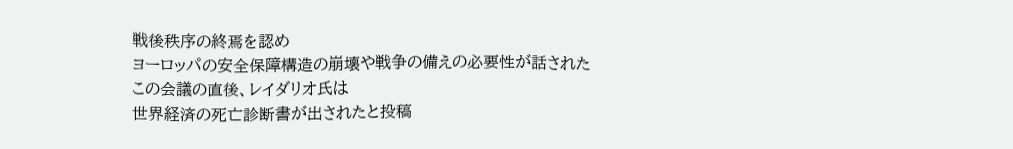戦後秩序の終焉を認め
ヨーロッパの安全保障構造の崩壊や戦争の備えの必要性が話された
この会議の直後、レイダリオ氏は
世界経済の死亡診断書が出されたと投稿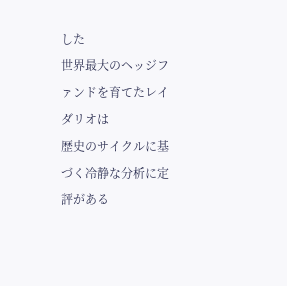した
世界最大のヘッジファンドを育てたレイダリオは
歴史のサイクルに基づく冷静な分析に定評がある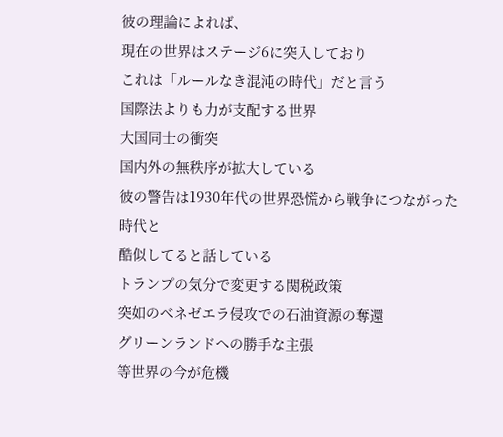彼の理論によれば、
現在の世界はステージ6に突入しており
これは「ルールなき混沌の時代」だと言う
国際法よりも力が支配する世界
大国同士の衝突
国内外の無秩序が拡大している
彼の警告は1930年代の世界恐慌から戦争につながった時代と
酷似してると話している
トランプの気分で変更する関税政策
突如のベネゼエラ侵攻での石油資源の奪還
グリーンランドへの勝手な主張
等世界の今が危機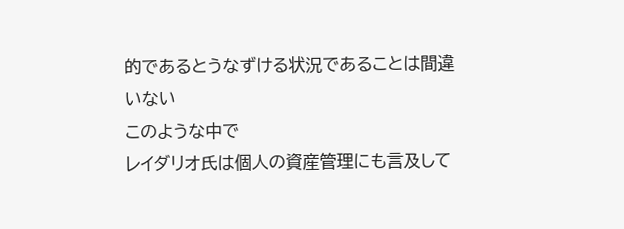的であるとうなずける状況であることは間違いない
このような中で
レイダリオ氏は個人の資産管理にも言及して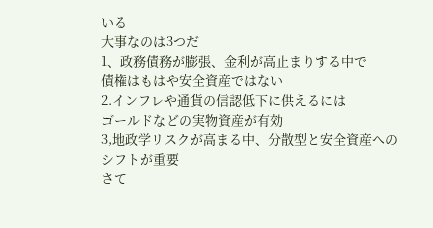いる
大事なのは3つだ
1、政務債務が膨張、金利が高止まりする中で
債権はもはや安全資産ではない
2.インフレや通貨の信認低下に供えるには
ゴールドなどの実物資産が有効
3,地政学リスクが高まる中、分散型と安全資産へのシフトが重要
さて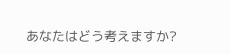あなたはどう考えますか?